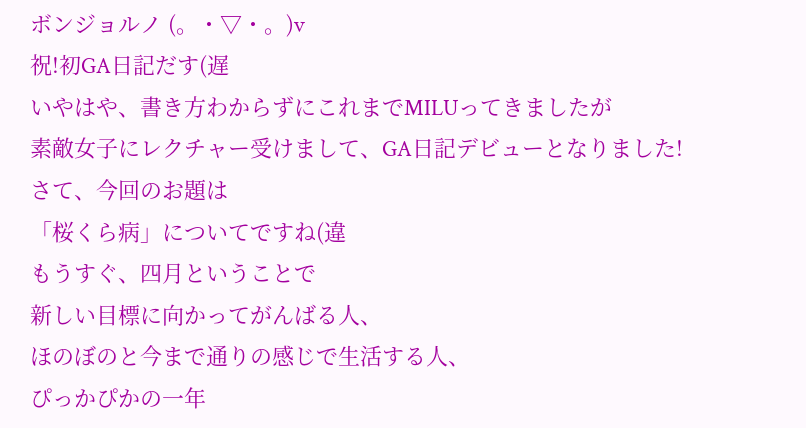ボンジョルノ (。・▽・。)v
祝!初GA日記だす(遅
いやはや、書き方わからずにこれまでMILUってきましたが
素敵女子にレクチャー受けまして、GA日記デビューとなりました!
さて、今回のお題は
「桜くら病」についてですね(違
もうすぐ、四月ということで
新しい目標に向かってがんばる人、
ほのぼのと今まで通りの感じで生活する人、
ぴっかぴかの一年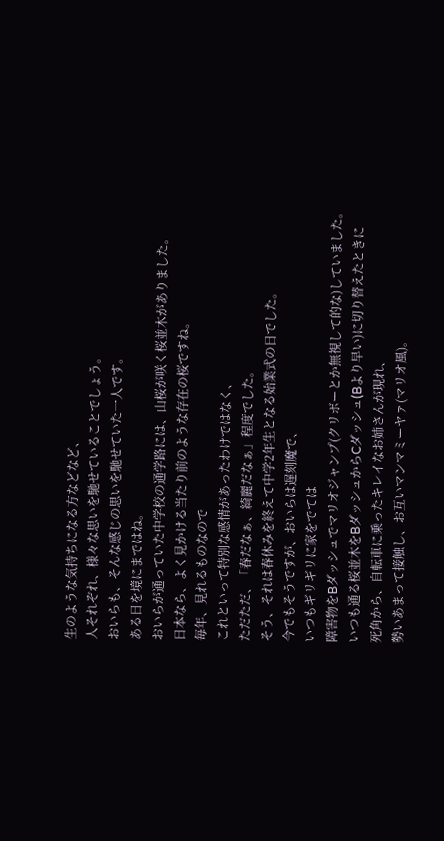生のような気持ちになる方などなど、
人それぞれ、様々な思いを馳せていることでしょう。
おいらも、そんな感じの思いを馳せていた一人です。
ある日を境にまではね。
おいらが通っていた中学校の通学路には、山桜が咲く桜並木がありました。
日本なら、よく見かける当たり前のような存在の桜ですね。
毎年、見れるものなので
これといって特別な感情があったわけではなく、
ただただ、「春だなぁ、綺麗だなぁ」程度でした。
そう、それは春休みを終えて中学2年生となる始業式の日でした。
今でもそうですが、おいらは遅刻魔で、
いつもギリギリに家をでては
障害物をBダッシュでマリオジャンプ(クリボーとか無視して的な)していました。
いつも通る桜並木をBダッシュからCダッシュ(Bより早い)に切り替えたときに
死角から、自転車に乗ったキレイなお姉さんが現れ、
勢いあまって接触し、お互いマンマミーヤァ(マリオ風)。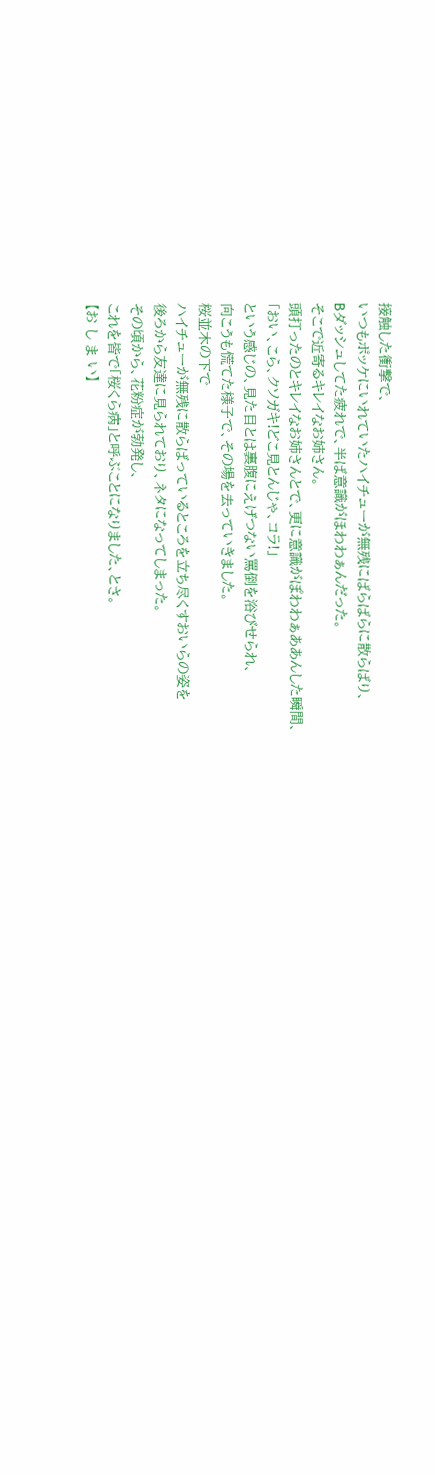接触した衝撃で、
いつもポッケにいれていたハイチューが無残にばらばらに散らばり、
Bダッシュしてた疲れで、半ば意識がほわわぁんだった。
そこで近寄るキレイなお姉さん。
頭打ったのとキレイなお姉さんとで、更に意識がぽわわぁああんした瞬間、
「おい、こら、クソガキ!どこ見とんじゃ、コラ!」
という感じの、見た目とは裏腹にえげつない罵倒を浴びせられ、
向こうも慌てた様子で、その場を去っていきました。
桜並木の下で
ハイチューが無残に散らばっているところを立ち尽くすおいらの姿を
後ろから友達に見られており、ネタになってしまった。
その頃から、花粉症が勃発し、
これを皆で「桜くら病」と呼ぶことになりました、とさ。
【お し ま い】